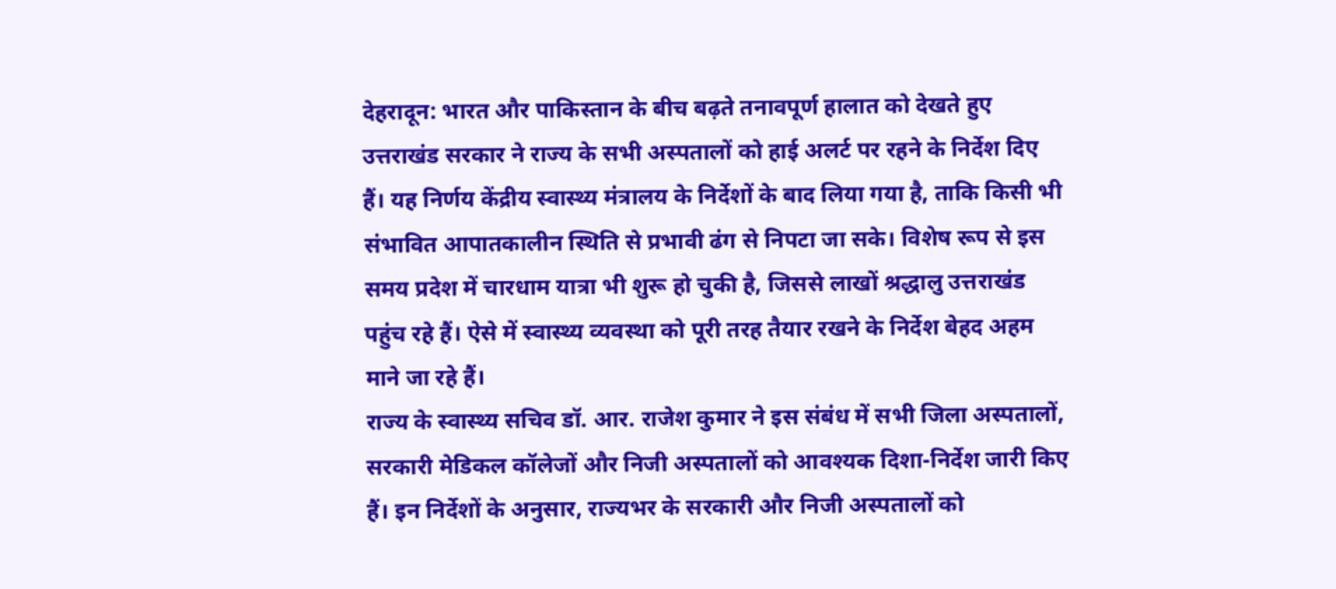देहरादून: भारत और पाकिस्तान के बीच बढ़ते तनावपूर्ण हालात को देखते हुए उत्तराखंड सरकार ने राज्य के सभी अस्पतालों को हाई अलर्ट पर रहने के निर्देश दिए हैं। यह निर्णय केंद्रीय स्वास्थ्य मंत्रालय के निर्देशों के बाद लिया गया है, ताकि किसी भी संभावित आपातकालीन स्थिति से प्रभावी ढंग से निपटा जा सके। विशेष रूप से इस समय प्रदेश में चारधाम यात्रा भी शुरू हो चुकी है, जिससे लाखों श्रद्धालु उत्तराखंड पहुंच रहे हैं। ऐसे में स्वास्थ्य व्यवस्था को पूरी तरह तैयार रखने के निर्देश बेहद अहम माने जा रहे हैं।
राज्य के स्वास्थ्य सचिव डॉ. आर. राजेश कुमार ने इस संबंध में सभी जिला अस्पतालों, सरकारी मेडिकल कॉलेजों और निजी अस्पतालों को आवश्यक दिशा-निर्देश जारी किए हैं। इन निर्देशों के अनुसार, राज्यभर के सरकारी और निजी अस्पतालों को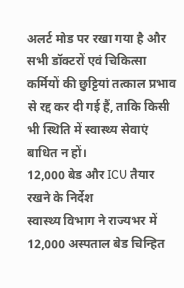अलर्ट मोड पर रखा गया है और सभी डॉक्टरों एवं चिकित्सा कर्मियों की छुट्टियां तत्काल प्रभाव से रद्द कर दी गई हैं, ताकि किसी भी स्थिति में स्वास्थ्य सेवाएं बाधित न हों।
12,000 बेड और ICU तैयार रखने के निर्देश
स्वास्थ्य विभाग ने राज्यभर में 12,000 अस्पताल बेड चिन्हित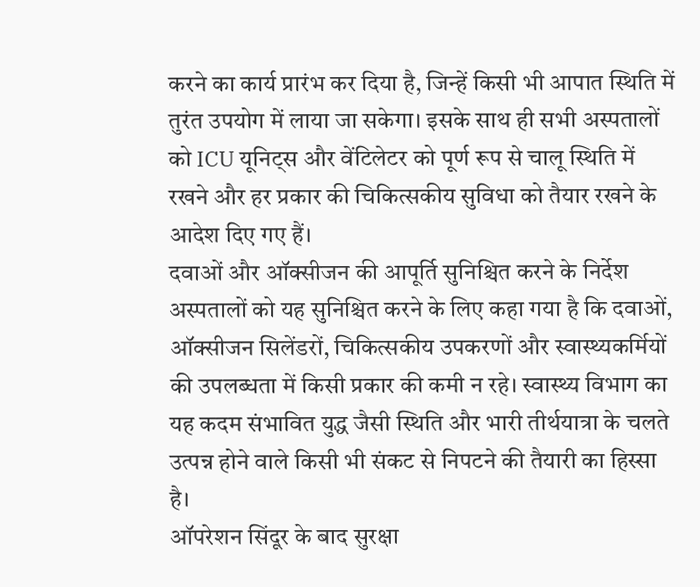करने का कार्य प्रारंभ कर दिया है, जिन्हें किसी भी आपात स्थिति में तुरंत उपयोग में लाया जा सकेगा। इसके साथ ही सभी अस्पतालों को ICU यूनिट्स और वेंटिलेटर को पूर्ण रूप से चालू स्थिति में रखने और हर प्रकार की चिकित्सकीय सुविधा को तैयार रखने के आदेश दिए गए हैं।
दवाओं और ऑक्सीजन की आपूर्ति सुनिश्चित करने के निर्देश
अस्पतालों को यह सुनिश्चित करने के लिए कहा गया है कि दवाओं, ऑक्सीजन सिलेंडरों, चिकित्सकीय उपकरणों और स्वास्थ्यकर्मियों की उपलब्धता में किसी प्रकार की कमी न रहे। स्वास्थ्य विभाग का यह कदम संभावित युद्ध जैसी स्थिति और भारी तीर्थयात्रा के चलते उत्पन्न होने वाले किसी भी संकट से निपटने की तैयारी का हिस्सा है।
ऑपरेशन सिंदूर के बाद सुरक्षा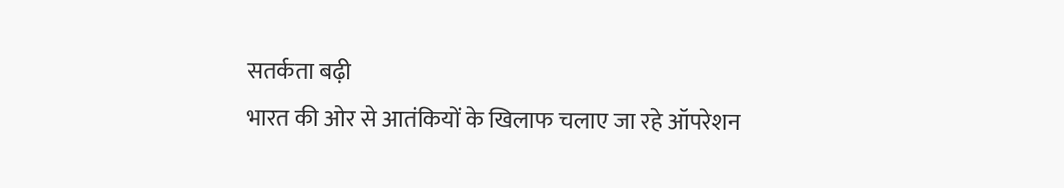सतर्कता बढ़ी
भारत की ओर से आतंकियों के खिलाफ चलाए जा रहे ऑपरेशन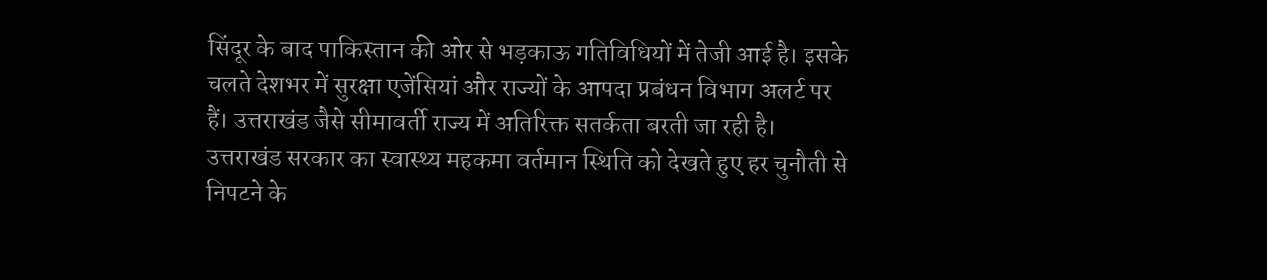सिंदूर के बाद पाकिस्तान की ओर से भड़काऊ गतिविधियों में तेजी आई है। इसके चलते देशभर में सुरक्षा एजेंसियां और राज्यों के आपदा प्रबंधन विभाग अलर्ट पर हैं। उत्तराखंड जैसे सीमावर्ती राज्य में अतिरिक्त सतर्कता बरती जा रही है।
उत्तराखंड सरकार का स्वास्थ्य महकमा वर्तमान स्थिति को देखते हुए हर चुनौती से निपटने के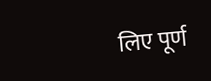लिए पूर्ण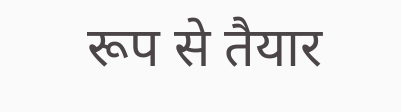रूप से तैयार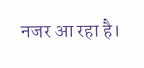नजर आ रहा है।